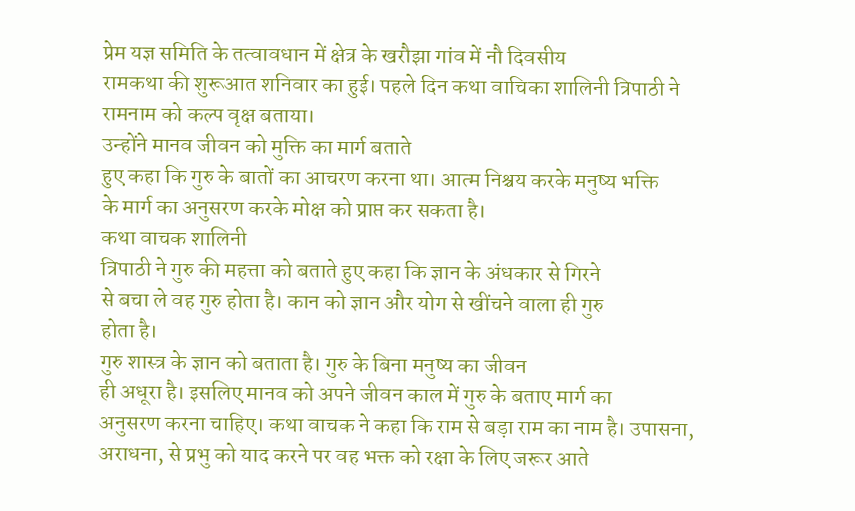प्रेम यज्ञ समिति के तत्वावधान में क्षेत्र के खरौझा गांव में नौ दिवसीय
रामकथा की शुरूआत शनिवार का हुई। पहले दिन कथा वाचिका शालिनी त्रिपाठी ने
रामनाम को कल्प वृक्ष बताया।
उन्होंने मानव जीवन को मुक्ति का मार्ग बताते
हुए कहा कि गुरु के बातों का आचरण करना था। आत्म निश्चय करके मनुष्य भक्ति
के मार्ग का अनुसरण करके मोक्ष को प्राप्त कर सकता है।
कथा वाचक शालिनी
त्रिपाठी ने गुरु की महत्ता को बताते हुए कहा कि ज्ञान के अंधकार से गिरने
से बचा ले वह गुरु होता है। कान को ज्ञान और योग से खींचने वाला ही गुरु
होता है।
गुरु शास्त्र के ज्ञान को बताता है। गुरु के बिना मनुष्य का जीवन
ही अधूरा है। इसलिए मानव को अपने जीवन काल में गुरु के बताए मार्ग का
अनुसरण करना चाहिए। कथा वाचक ने कहा कि राम से बड़ा राम का नाम है। उपासना,
अराधना, से प्रभु को याद करने पर वह भक्त को रक्षा के लिए जरूर आते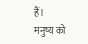हैं।
मनुष्य को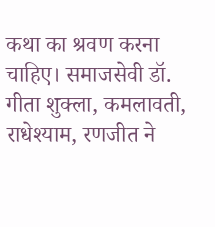कथा का श्रवण करना चाहिए। समाजसेवी डॉ. गीता शुक्ला, कमलावती,
राधेश्याम, रणजीत ने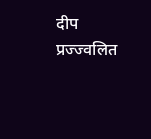दीप प्रज्ज्वलित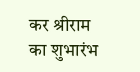कर श्रीराम का शुभारंभ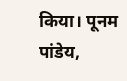किया। पूनम
पांडेय,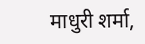माधुरी शर्मा,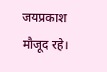जयप्रकाश मौजूद रहे।